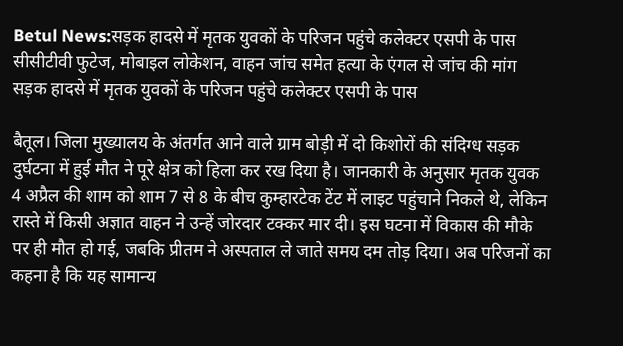Betul News:सड़क हादसे में मृतक युवकों के परिजन पहुंचे कलेक्टर एसपी के पास
सीसीटीवी फुटेज, मोबाइल लोकेशन, वाहन जांच समेत हत्या के एंगल से जांच की मांग
सड़क हादसे में मृतक युवकों के परिजन पहुंचे कलेक्टर एसपी के पास

बैतूल। जिला मुख्यालय के अंतर्गत आने वाले ग्राम बोड़ी में दो किशोरों की संदिग्ध सड़क दुर्घटना में हुई मौत ने पूरे क्षेत्र को हिला कर रख दिया है। जानकारी के अनुसार मृतक युवक 4 अप्रैल की शाम को शाम 7 से 8 के बीच कुम्हारटेक टेंट में लाइट पहुंचाने निकले थे, लेकिन रास्ते में किसी अज्ञात वाहन ने उन्हें जोरदार टक्कर मार दी। इस घटना में विकास की मौके पर ही मौत हो गई, जबकि प्रीतम ने अस्पताल ले जाते समय दम तोड़ दिया। अब परिजनों का कहना है कि यह सामान्य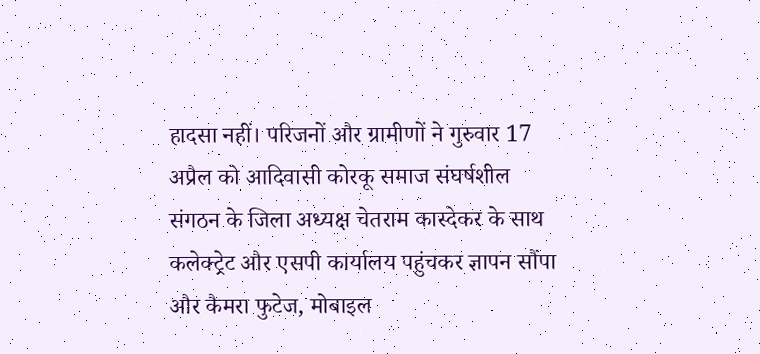हादसा नहीं। परिजनों और ग्रामीणों ने गुरुवार 17 अप्रैल को आदिवासी कोरकू समाज संघर्षशील संगठन के जिला अध्यक्ष चेतराम कास्देकर के साथ कलेक्ट्रेट और एसपी कार्यालय पहुंचकर ज्ञापन सौंपा और कैमरा फुटेज, मोबाइल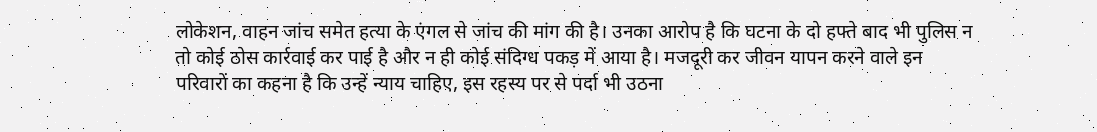लोकेशन, वाहन जांच समेत हत्या के एंगल से जांच की मांग की है। उनका आरोप है कि घटना के दो हफ्ते बाद भी पुलिस न तो कोई ठोस कार्रवाई कर पाई है और न ही कोई संदिग्ध पकड़ में आया है। मजदूरी कर जीवन यापन करने वाले इन परिवारों का कहना है कि उन्हें न्याय चाहिए, इस रहस्य पर से पर्दा भी उठना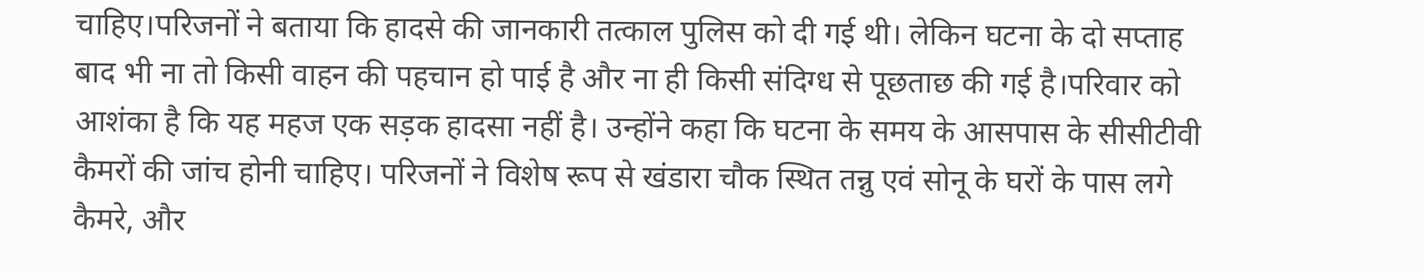चाहिए।परिजनों ने बताया कि हादसे की जानकारी तत्काल पुलिस को दी गई थी। लेकिन घटना के दो सप्ताह बाद भी ना तो किसी वाहन की पहचान हो पाई है और ना ही किसी संदिग्ध से पूछताछ की गई है।परिवार को आशंका है कि यह महज एक सड़क हादसा नहीं है। उन्होंने कहा कि घटना के समय के आसपास के सीसीटीवी कैमरों की जांच होनी चाहिए। परिजनों ने विशेष रूप से खंडारा चौक स्थित तन्नु एवं सोनू के घरों के पास लगे कैमरे, और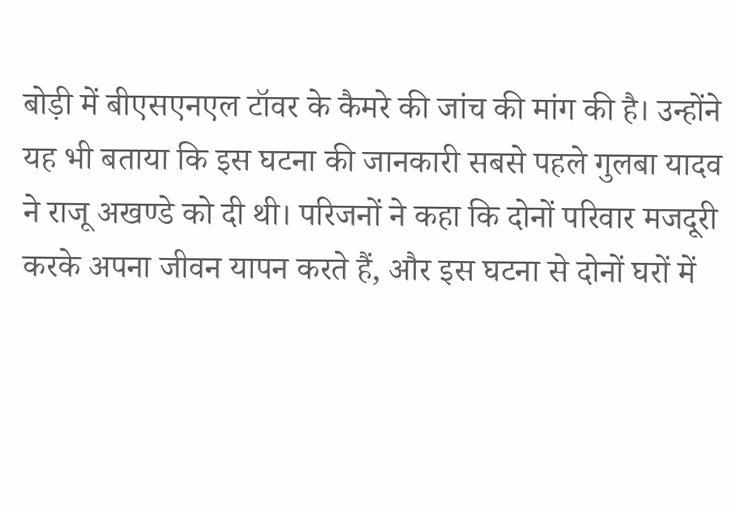बोड़ी में बीएसएनएल टॉवर के कैमरे की जांच की मांग की है। उन्होंने यह भी बताया कि इस घटना की जानकारी सबसे पहले गुलबा यादव ने राजू अखण्डे को दी थी। परिजनों ने कहा कि दोनों परिवार मजदूरी करके अपना जीवन यापन करते हैं, और इस घटना से दोनों घरों में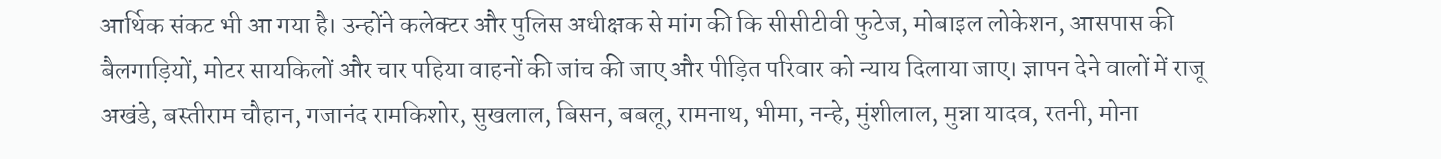आर्थिक संकट भी आ गया है। उन्होंने कलेक्टर और पुलिस अधीक्षक से मांग की कि सीसीटीवी फुटेज, मोबाइल लोकेशन, आसपास की बैलगाड़ियों, मोटर सायकिलों और चार पहिया वाहनों की जांच की जाए और पीड़ित परिवार को न्याय दिलाया जाए। ज्ञापन देने वालों में राजू अखंडे, बस्तीराम चौहान, गजानंद रामकिशोर, सुखलाल, बिसन, बबलू, रामनाथ, भीमा, नन्हे, मुंशीलाल, मुन्ना यादव, रतनी, मोना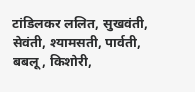टांडिलकर ललित, सुखवंती, सेवंती, श्यामसती, पार्वती, बबलू, किशोरी,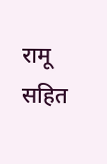रामू सहित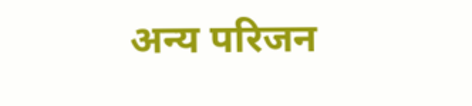अन्य परिजन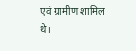एवं ग्रामीण शामिल थे।